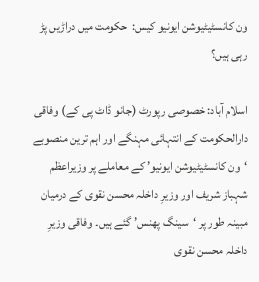ون کانسٹیٹیوشن ایونیو کیس:  حکومت میں دراڑیں پڑ رہی ہیں؟

اسلام آباد: خصوصی رپورٹ (جانو ڈاٹ پی کے) وفاقی دارالحکومت کے انتہائی مہنگے اور اہم ترین منصوبے ‘ون کانسٹیٹیوشن ایونیو’ کے معاملے پر وزیراعظم شہباز شریف اور وزیرِ داخلہ محسن نقوی کے درمیان مبینہ طور پر ‘سینگ پھنس’ گئے ہیں۔ وفاقی وزیرِ داخلہ محسن نقوی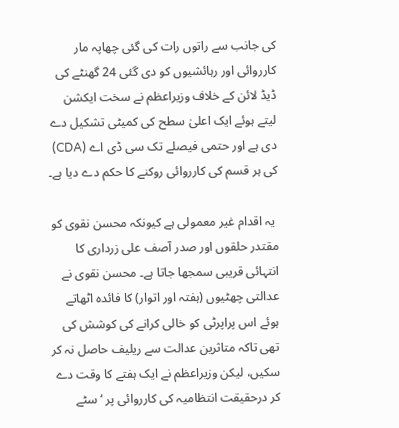کی جانب سے راتوں رات کی گئی چھاپہ مار کارروائی اور رہائشیوں کو دی گئی 24 گھنٹے کی ڈیڈ لائن کے خلاف وزیراعظم نے سخت ایکشن لیتے ہوئے ایک اعلیٰ سطح کی کمیٹی تشکیل دے دی ہے اور حتمی فیصلے تک سی ڈی اے (CDA) کی ہر قسم کی کارروائی روکنے کا حکم دے دیا ہے۔

 یہ اقدام غیر معمولی ہے کیونکہ محسن نقوی کو مقتدر حلقوں اور صدر آصف علی زرداری کا انتہائی قریبی سمجھا جاتا ہے۔ محسن نقوی نے عدالتی چھٹیوں (ہفتہ اور اتوار) کا فائدہ اٹھاتے ہوئے اس پراپرٹی کو خالی کرانے کی کوشش کی تھی تاکہ متاثرین عدالت سے ریلیف حاصل نہ کر سکیں، لیکن وزیراعظم نے ایک ہفتے کا وقت دے کر درحقیقت انتظامیہ کی کارروائی پر ‘سٹے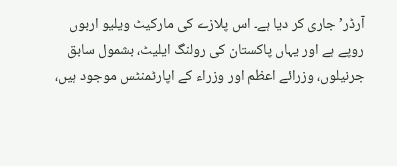آرڈر’ جاری کر دیا ہے۔ اس پلازے کی مارکیٹ ویلیو اربوں روپے ہے اور یہاں پاکستان کی رولنگ ایلیٹ، بشمول سابق جرنیلوں، وزرائے اعظم اور وزراء کے اپارٹمنٹس موجود ہیں،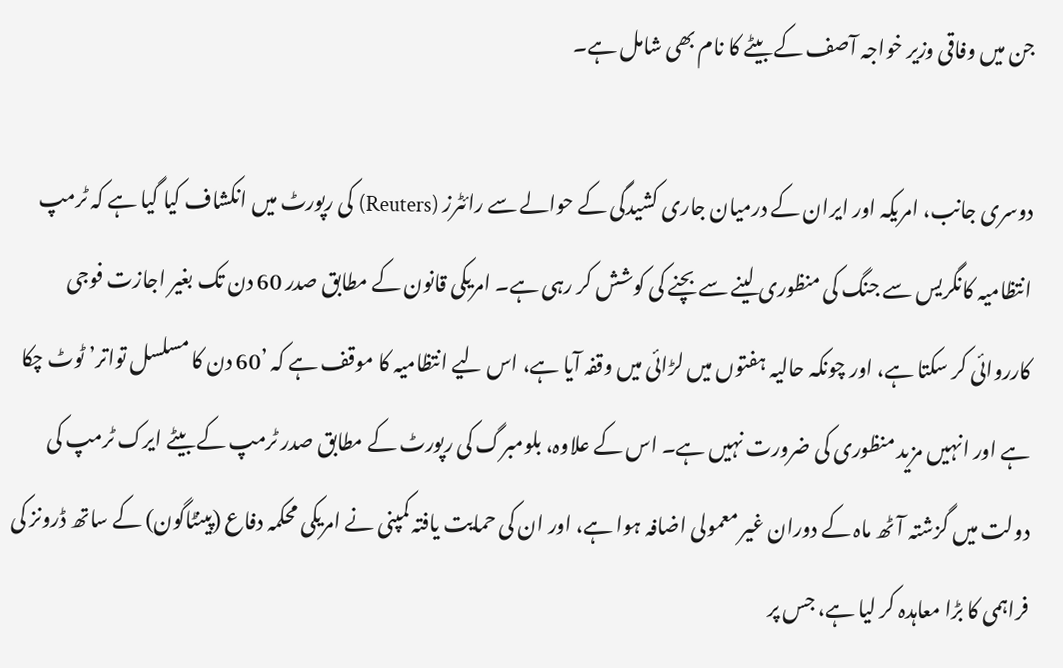جن میں وفاقی وزیر خواجہ آصف کے بیٹے کا نام بھی شامل ہے۔

دوسری جانب، امریکہ اور ایران کے درمیان جاری کشیدگی کے حوالے سے رائٹرز (Reuters) کی رپورٹ میں انکشاف کیا گیا ہے کہ ٹرمپ انتظامیہ کانگریس سے جنگ کی منظوری لینے سے بچنے کی کوشش کر رہی ہے۔ امریکی قانون کے مطابق صدر 60 دن تک بغیر اجازت فوجی کارروائی کر سکتا ہے، اور چونکہ حالیہ ہفتوں میں لڑائی میں وقفہ آیا ہے، اس لیے انتظامیہ کا موقف ہے کہ ’60 دن کا مسلسل تواتر’ ٹوٹ چکا ہے اور انہیں مزید منظوری کی ضرورت نہیں ہے۔ اس کے علاوہ، بلومبرگ کی رپورٹ کے مطابق صدر ٹرمپ کے بیٹے ایرک ٹرمپ کی دولت میں گزشتہ آٹھ ماہ کے دوران غیر معمولی اضافہ ہوا ہے، اور ان کی حمایت یافتہ کمپنی نے امریکی محکمہ دفاع (پینٹاگون) کے ساتھ ڈرونز کی فراہمی کا بڑا معاہدہ کر لیا ہے، جس پر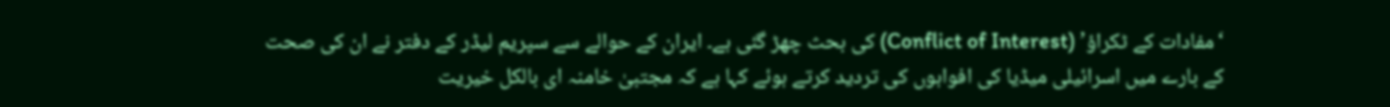‘مفادات کے ٹکراؤ’ (Conflict of Interest) کی بحث چھڑ گئی ہے۔ ایران کے حوالے سے سپریم لیڈر کے دفتر نے ان کی صحت کے بارے میں اسرائیلی میڈیا کی افواہوں کی تردید کرتے ہوئے کہا ہے کہ مجتبیٰ خامنہ ای بالکل خیریت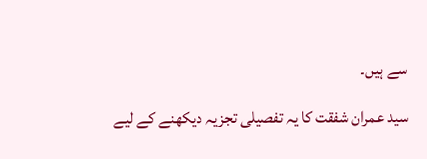سے ہیں۔

سید عمران شفقت کا یہ تفصیلی تجزیہ دیکھنے کے لیے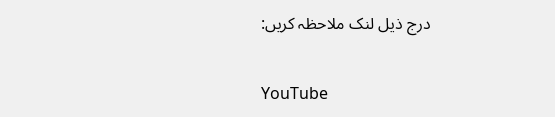درج ذیل لنک ملاحظہ کریں:

YouTube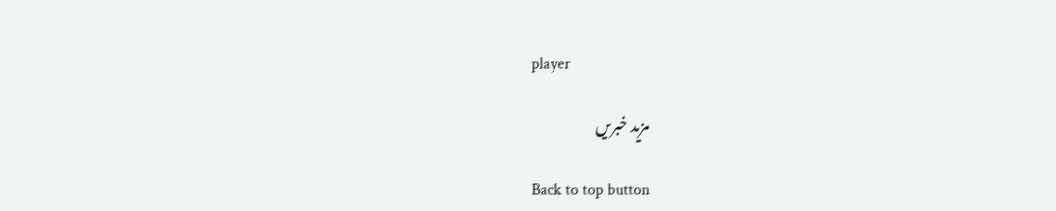player

مزید خبریں

Back to top button